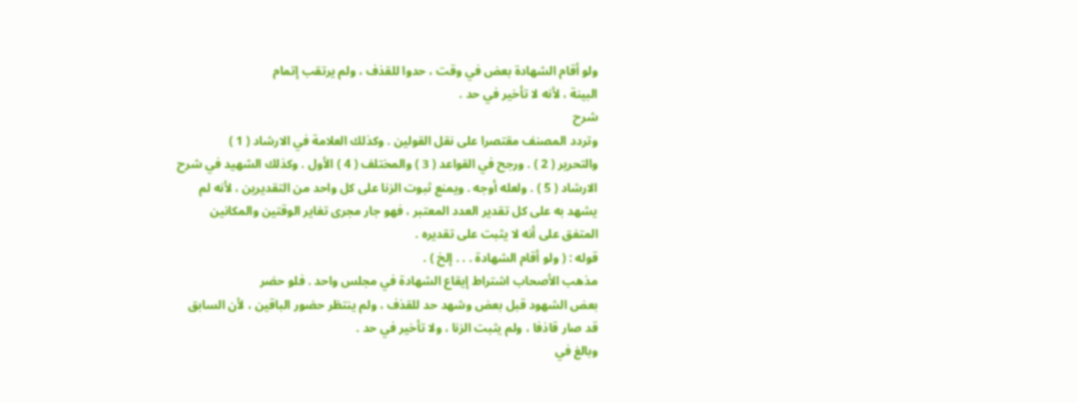ولو أقام الشهادة بعض في وقت ، حدوا للقذف ، ولم يرتقب إتمام
البينة ، لأنه لا تأخير في حد .
شرح
وتردد المصنف مقتصرا على نقل القولين . وكذلك العلامة في الارشاد ( 1 )
والتحرير ( 2 ) . ورجح في القواعد ( 3 ) والمختلف ( 4 ) الأول . وكذلك الشهيد في شرح
الارشاد ( 5 ) . ولعله أوجه . ويمنع ثبوت الزنا على كل واحد من التقديرين ، لأنه لم
يشهد به على كل تقدير العدد المعتبر ، فهو جار مجرى تغاير الوقتين والمكانين
المتفق على أنه لا يثبت على تقديره .
قوله : ( ولو أقام الشهادة . . . إلخ ) .
مذهب الأصحاب اشتراط إيقاع الشهادة في مجلس واحد . فلو حضر
بعض الشهود قبل بعض وشهد حد للقذف ، ولم ينتظر حضور الباقين ، لأن السابق
قد صار قاذفا ، ولم يثبت الزنا ، ولا تأخير في حد .
وبالغ في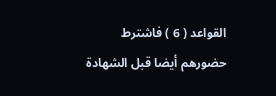القواعد ( 6 ) فاشترط حضورهم أيضا قبل الشهادة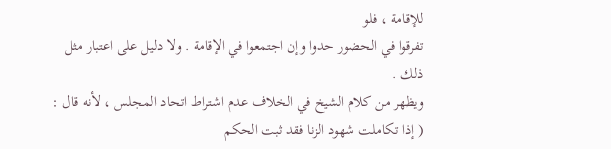للإقامة ، فلو
تفرقوا في الحضور حدوا وإن اجتمعوا في الإقامة . ولا دليل على اعتبار مثل
ذلك .
ويظهر من كلام الشيخ في الخلاف عدم اشتراط اتحاد المجلس ، لأنه قال :
( إذا تكاملت شهود الزنا فقد ثبت الحكم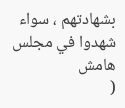بشهادتهم ، سواء شهدوا في مجلس
هامش
(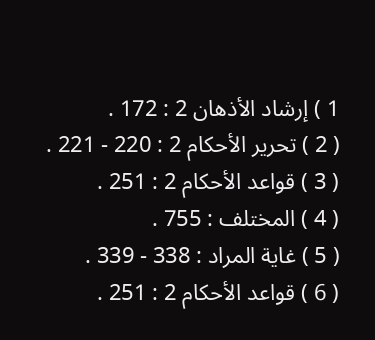1 ) إرشاد الأذهان 2 : 172 .
( 2 ) تحرير الأحكام 2 : 220 - 221 .
( 3 ) قواعد الأحكام 2 : 251 .
( 4 ) المختلف : 755 .
( 5 ) غاية المراد : 338 - 339 .
( 6 ) قواعد الأحكام 2 : 251 .